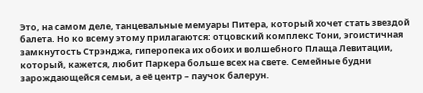Это, на самом деле, танцевальные мемуары Питера, который хочет стать звездой балета. Но ко всему этому прилагаются: отцовский комплекс Тони, эгоистичная замкнутость Стрэнджа, гиперопека их обоих и волшебного Плаща Левитации, который, кажется, любит Паркера больше всех на свете. Семейные будни зарождающейся семьи, а её центр – паучок балерун.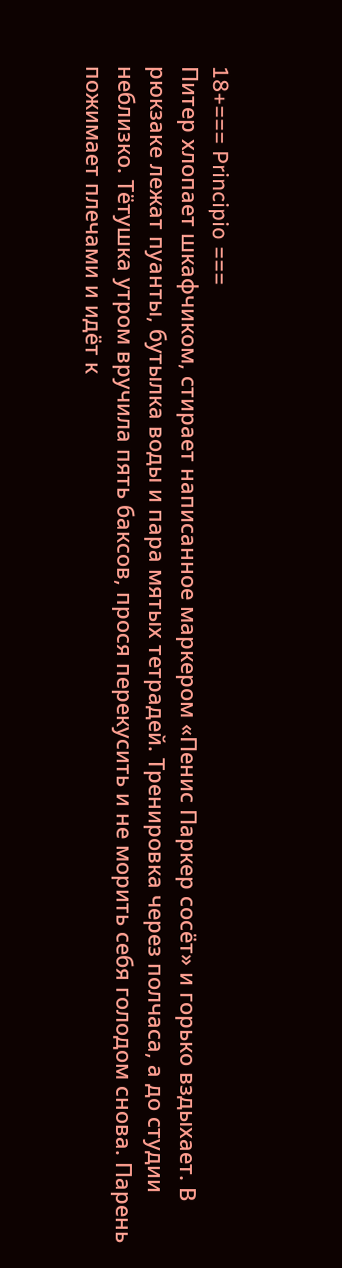18+=== Principio ===
Питер хлопает шкафчиком, стирает написанное маркером «Пенис Паркер сосёт» и горько вздыхает. В рюкзаке лежат пуанты, бутылка воды и пара мятых тетрадей. Тренировка через полчаса, а до студии неблизко. Тётушка утром вручила пять баксов, прося перекусить и не морить себя голодом снова. Парень пожимает плечами и идёт к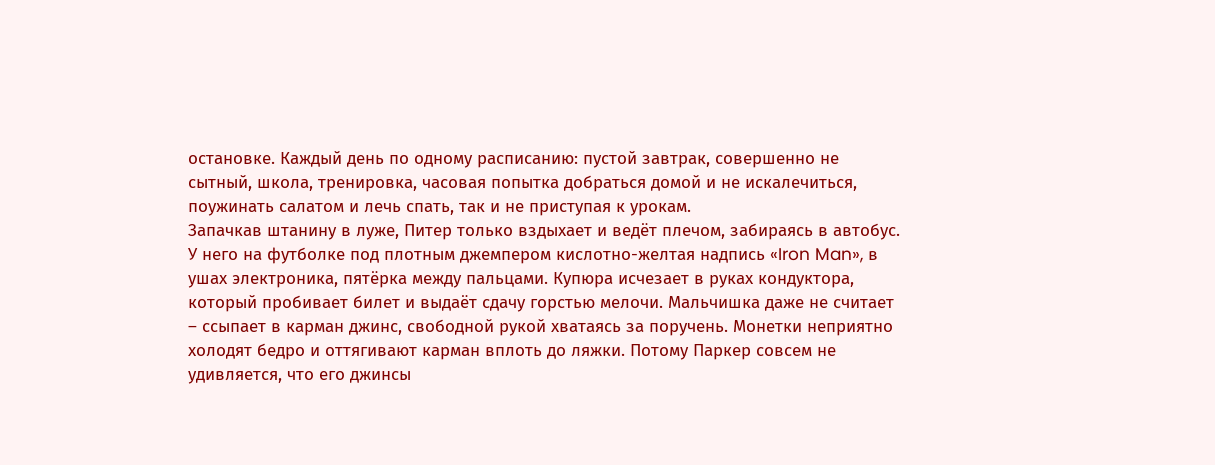остановке. Каждый день по одному расписанию: пустой завтрак, совершенно не сытный, школа, тренировка, часовая попытка добраться домой и не искалечиться, поужинать салатом и лечь спать, так и не приступая к урокам.
Запачкав штанину в луже, Питер только вздыхает и ведёт плечом, забираясь в автобус. У него на футболке под плотным джемпером кислотно-желтая надпись «Iron Man», в ушах электроника, пятёрка между пальцами. Купюра исчезает в руках кондуктора, который пробивает билет и выдаёт сдачу горстью мелочи. Мальчишка даже не считает – ссыпает в карман джинс, свободной рукой хватаясь за поручень. Монетки неприятно холодят бедро и оттягивают карман вплоть до ляжки. Потому Паркер совсем не удивляется, что его джинсы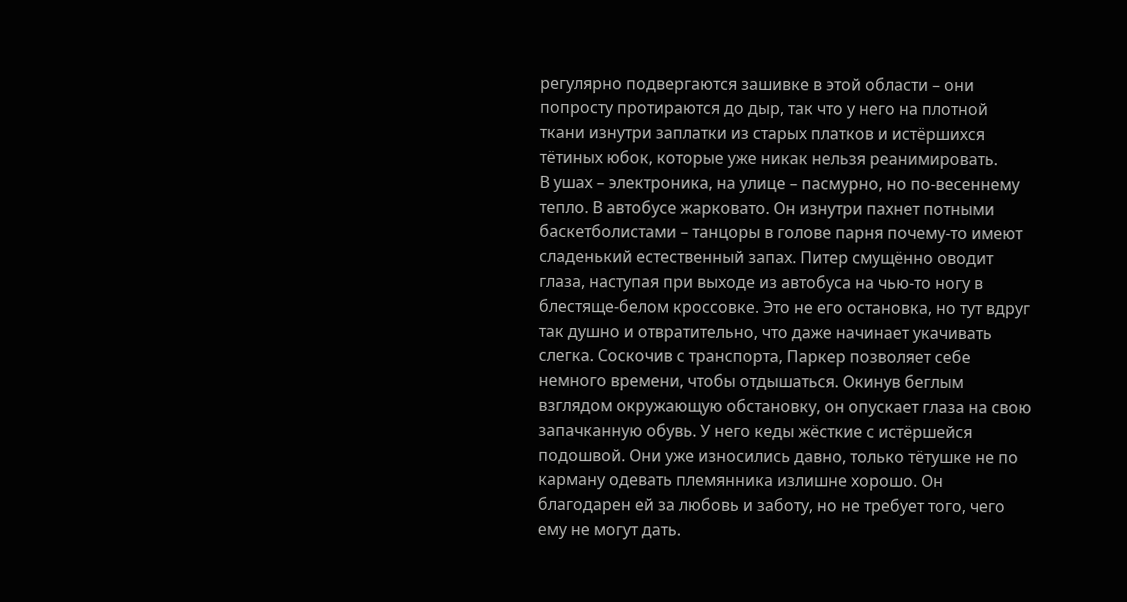регулярно подвергаются зашивке в этой области – они попросту протираются до дыр, так что у него на плотной ткани изнутри заплатки из старых платков и истёршихся тётиных юбок, которые уже никак нельзя реанимировать.
В ушах – электроника, на улице – пасмурно, но по-весеннему тепло. В автобусе жарковато. Он изнутри пахнет потными баскетболистами – танцоры в голове парня почему-то имеют сладенький естественный запах. Питер смущённо оводит глаза, наступая при выходе из автобуса на чью-то ногу в блестяще-белом кроссовке. Это не его остановка, но тут вдруг так душно и отвратительно, что даже начинает укачивать слегка. Соскочив с транспорта, Паркер позволяет себе немного времени, чтобы отдышаться. Окинув беглым взглядом окружающую обстановку, он опускает глаза на свою запачканную обувь. У него кеды жёсткие с истёршейся подошвой. Они уже износились давно, только тётушке не по карману одевать племянника излишне хорошо. Он благодарен ей за любовь и заботу, но не требует того, чего ему не могут дать.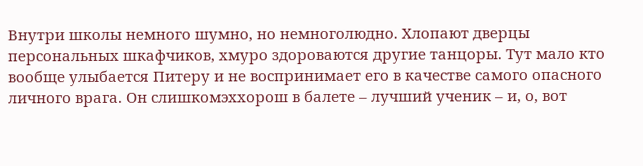Внутри школы немного шумно, но немноголюдно. Хлопают дверцы персональных шкафчиков, хмуро здороваются другие танцоры. Тут мало кто вообще улыбается Питеру и не воспринимает его в качестве самого опасного личного врага. Он слишкомэххорош в балете – лучший ученик – и, о, вот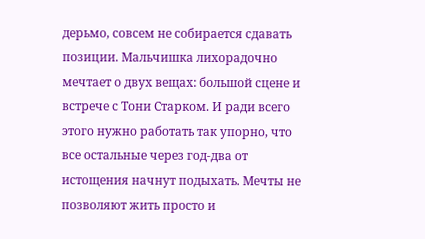дерьмо, совсем не собирается сдавать позиции. Мальчишка лихорадочно мечтает о двух вещах: большой сцене и встрече с Тони Старком. И ради всего этого нужно работать так упорно, что все остальные через год-два от истощения начнут подыхать. Мечты не позволяют жить просто и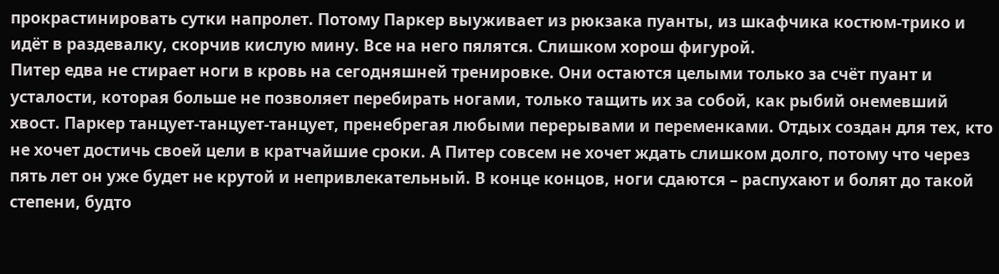прокрастинировать сутки напролет. Потому Паркер выуживает из рюкзака пуанты, из шкафчика костюм-трико и идёт в раздевалку, скорчив кислую мину. Все на него пялятся. Слишком хорош фигурой.
Питер едва не стирает ноги в кровь на сегодняшней тренировке. Они остаются целыми только за счёт пуант и усталости, которая больше не позволяет перебирать ногами, только тащить их за собой, как рыбий онемевший хвост. Паркер танцует-танцует-танцует, пренебрегая любыми перерывами и переменками. Отдых создан для тех, кто не хочет достичь своей цели в кратчайшие сроки. А Питер совсем не хочет ждать слишком долго, потому что через пять лет он уже будет не крутой и непривлекательный. В конце концов, ноги сдаются – распухают и болят до такой степени, будто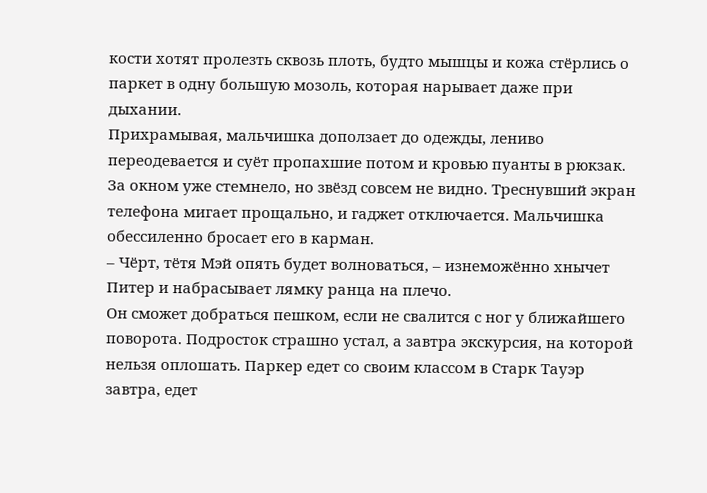кости хотят пролезть сквозь плоть, будто мышцы и кожа стёрлись о паркет в одну большую мозоль, которая нарывает даже при дыхании.
Прихрамывая, мальчишка доползает до одежды, лениво переодевается и суёт пропахшие потом и кровью пуанты в рюкзак. За окном уже стемнело, но звёзд совсем не видно. Треснувший экран телефона мигает прощально, и гаджет отключается. Мальчишка обессиленно бросает его в карман.
– Чёрт, тётя Мэй опять будет волноваться, – изнеможённо хнычет Питер и набрасывает лямку ранца на плечо.
Он сможет добраться пешком, если не свалится с ног у ближайшего поворота. Подросток страшно устал, а завтра экскурсия, на которой нельзя оплошать. Паркер едет со своим классом в Старк Тауэр завтра, едет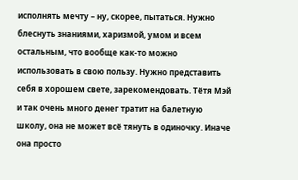исполнять мечту – ну, скорее, пытаться. Нужно блеснуть знаниями, харизмой, умом и всем остальным, что вообще как-то можно использовать в свою пользу. Нужно представить себя в хорошем свете, зарекомендовать. Тётя Мэй и так очень много денег тратит на балетную школу, она не может всё тянуть в одиночку. Иначе она просто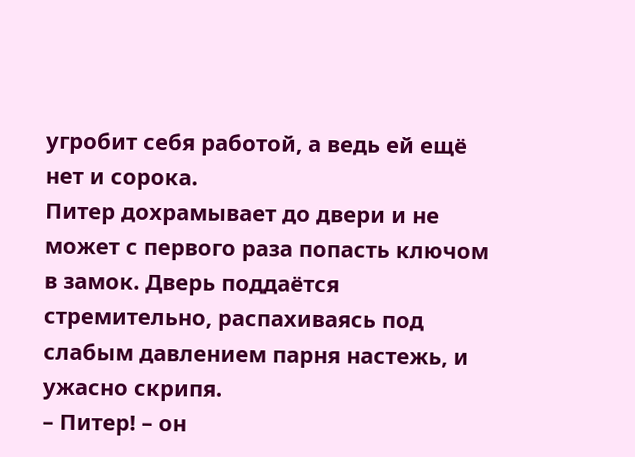угробит себя работой, а ведь ей ещё нет и сорока.
Питер дохрамывает до двери и не может с первого раза попасть ключом в замок. Дверь поддаётся стремительно, распахиваясь под слабым давлением парня настежь, и ужасно скрипя.
– Питер! – он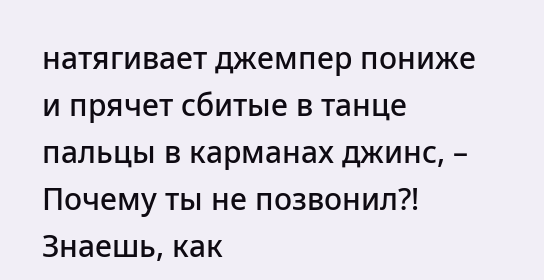натягивает джемпер пониже и прячет сбитые в танце пальцы в карманах джинс, – Почему ты не позвонил?! Знаешь, как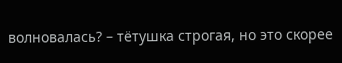волновалась? – тётушка строгая, но это скорее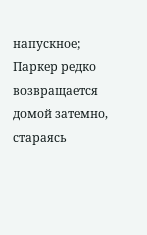напускное; Паркер редко возвращается домой затемно, стараясь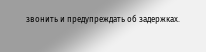звонить и предупреждать об задержках.